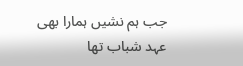جب ہم نشیں ہمارا بھی عہد شباب تھا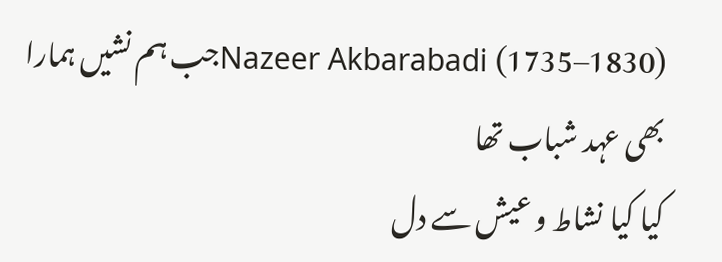Nazeer Akbarabadi (1735–1830)جب ہم نشیں ہمارا بھی عہد شباب تھا
کیا کیا نشاط و عیش سے دل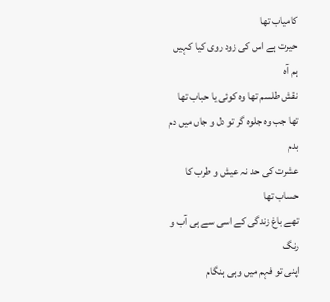کامیاب تھا
حیرت ہے اس کی زود روی کیا کہیں ہم آہ
نقش طلسم تھا وہ کوئی یا حباب تھا
تھا جب وہ جلوہ گر تو دل و جاں میں دم بدم
عشرت کی حد نہ عیش و طرب کا حساب تھا
تھے باغ زندگی کے اسی سے ہی آب و رنگ
اپنی تو فہم میں وہی ہنگام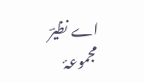اے نظیرؔ
مجموعۂ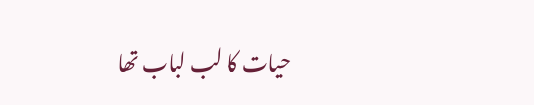حیات کا لب لباب تھا